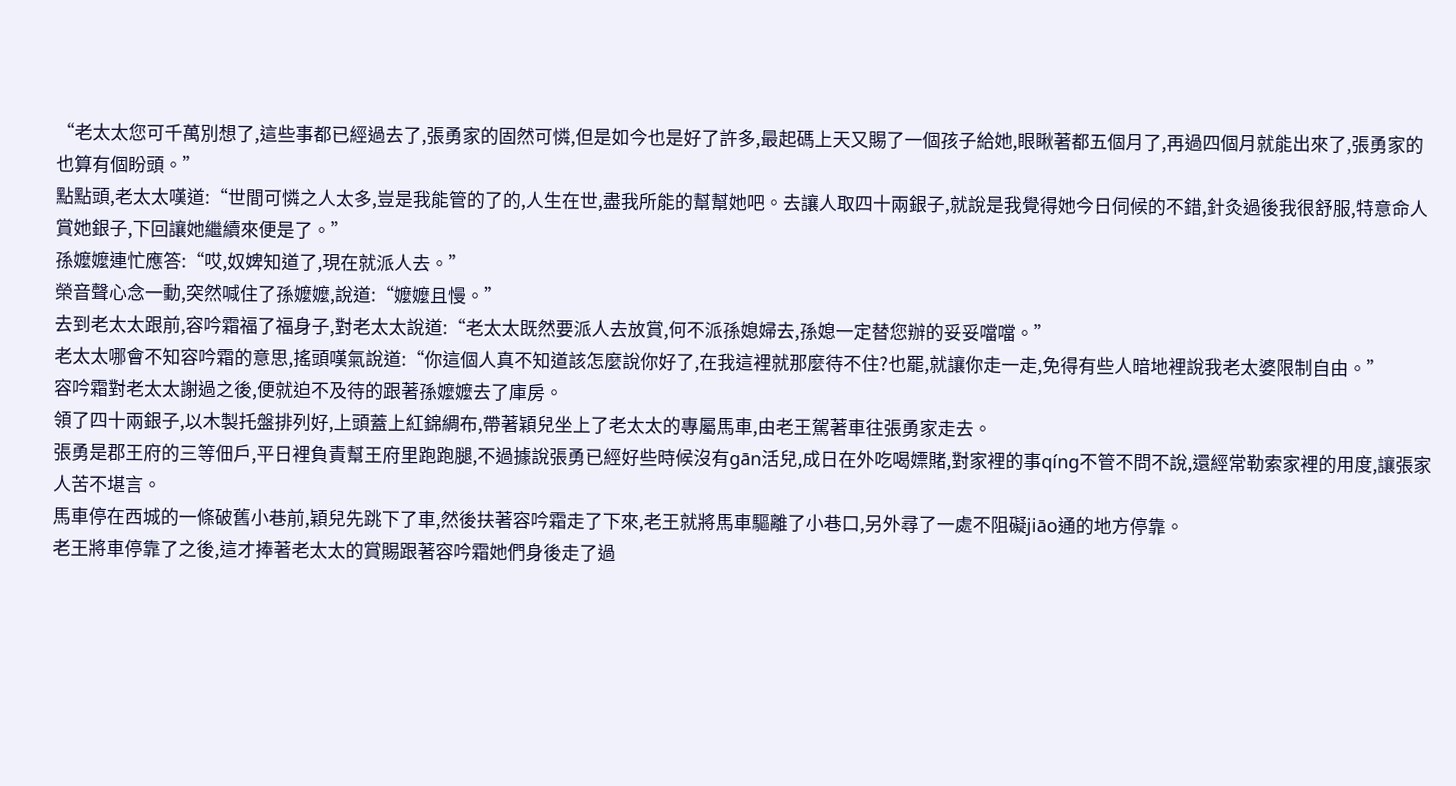“老太太您可千萬別想了,這些事都已經過去了,張勇家的固然可憐,但是如今也是好了許多,最起碼上天又賜了一個孩子給她,眼瞅著都五個月了,再過四個月就能出來了,張勇家的也算有個盼頭。”
點點頭,老太太嘆道:“世間可憐之人太多,豈是我能管的了的,人生在世,盡我所能的幫幫她吧。去讓人取四十兩銀子,就說是我覺得她今日伺候的不錯,針灸過後我很舒服,特意命人賞她銀子,下回讓她繼續來便是了。”
孫嬤嬤連忙應答:“哎,奴婢知道了,現在就派人去。”
榮音聲心念一動,突然喊住了孫嬤嬤,說道:“嬤嬤且慢。”
去到老太太跟前,容吟霜福了福身子,對老太太說道:“老太太既然要派人去放賞,何不派孫媳婦去,孫媳一定替您辦的妥妥噹噹。”
老太太哪會不知容吟霜的意思,搖頭嘆氣說道:“你這個人真不知道該怎麼說你好了,在我這裡就那麼待不住?也罷,就讓你走一走,免得有些人暗地裡說我老太婆限制自由。”
容吟霜對老太太謝過之後,便就迫不及待的跟著孫嬤嬤去了庫房。
領了四十兩銀子,以木製托盤排列好,上頭蓋上紅錦綢布,帶著穎兒坐上了老太太的專屬馬車,由老王駕著車往張勇家走去。
張勇是郡王府的三等佃戶,平日裡負責幫王府里跑跑腿,不過據說張勇已經好些時候沒有gān活兒,成日在外吃喝嫖賭,對家裡的事qíng不管不問不說,還經常勒索家裡的用度,讓張家人苦不堪言。
馬車停在西城的一條破舊小巷前,穎兒先跳下了車,然後扶著容吟霜走了下來,老王就將馬車驅離了小巷口,另外尋了一處不阻礙jiāo通的地方停靠。
老王將車停靠了之後,這才捧著老太太的賞賜跟著容吟霜她們身後走了過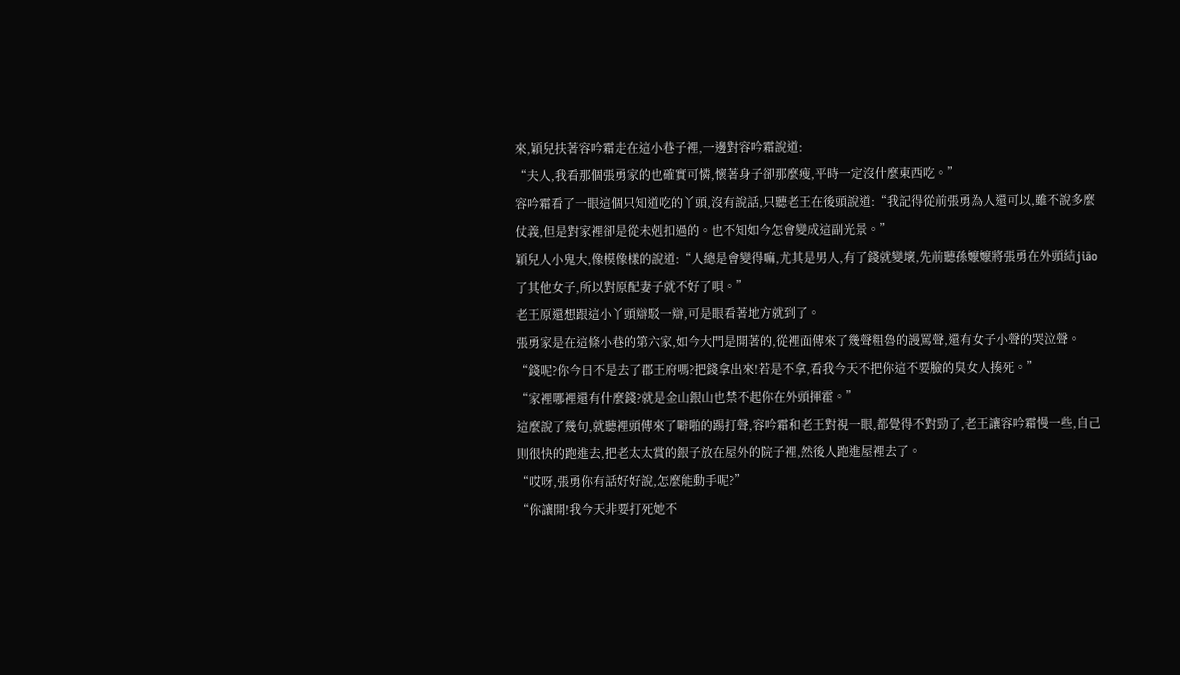來,穎兒扶著容吟霜走在這小巷子裡,一邊對容吟霜說道:
“夫人,我看那個張勇家的也確實可憐,懷著身子卻那麼瘦,平時一定沒什麼東西吃。”
容吟霜看了一眼這個只知道吃的丫頭,沒有說話,只聽老王在後頭說道:“我記得從前張勇為人還可以,雖不說多麼仗義,但是對家裡卻是從未剋扣過的。也不知如今怎會變成這副光景。”
穎兒人小鬼大,像模像樣的說道:“人總是會變得嘛,尤其是男人,有了錢就變壞,先前聽孫嬤嬤將張勇在外頭結jiāo了其他女子,所以對原配妻子就不好了唄。”
老王原還想跟這小丫頭辯駁一辯,可是眼看著地方就到了。
張勇家是在這條小巷的第六家,如今大門是開著的,從裡面傳來了幾聲粗魯的謾罵聲,還有女子小聲的哭泣聲。
“錢呢?你今日不是去了郡王府嗎?把錢拿出來!若是不拿,看我今天不把你這不要臉的臭女人揍死。”
“家裡哪裡還有什麼錢?就是金山銀山也禁不起你在外頭揮霍。”
這麼說了幾句,就聽裡頭傳來了噼啪的踢打聲,容吟霜和老王對視一眼,都覺得不對勁了,老王讓容吟霜慢一些,自己則很快的跑進去,把老太太賞的銀子放在屋外的院子裡,然後人跑進屋裡去了。
“哎呀,張勇你有話好好說,怎麼能動手呢?”
“你讓開!我今天非要打死她不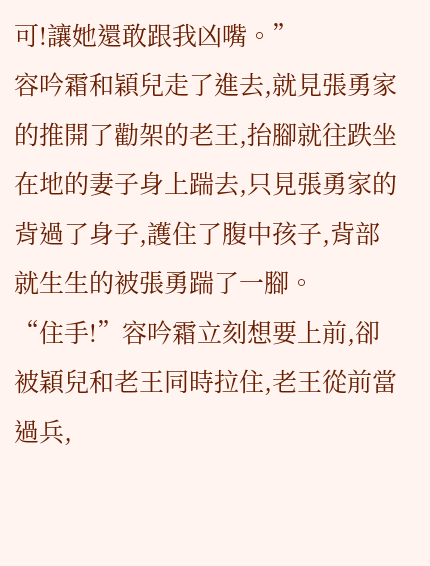可!讓她還敢跟我凶嘴。”
容吟霜和穎兒走了進去,就見張勇家的推開了勸架的老王,抬腳就往跌坐在地的妻子身上踹去,只見張勇家的背過了身子,護住了腹中孩子,背部就生生的被張勇踹了一腳。
“住手!”容吟霜立刻想要上前,卻被穎兒和老王同時拉住,老王從前當過兵,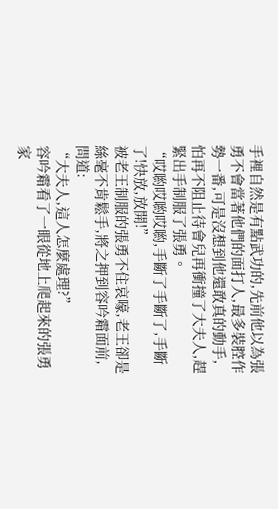手裡自然是有點武功的,先前他以為張勇不會當著他們的面打人,最多裝腔作勢一番,可是沒想到他還敢真的動手,怕再不阻止待會兒再衝撞了大夫人,趕緊出手制服了張勇。
“哎喲哎喲哎喲,手斷了手斷了,手斷了!快放,放開!”
被老王制服的張勇不住哀嚎,老王卻是絲毫不肯鬆手,將之押到容吟霜面前,問道:
“大夫人,這人怎麼處理?”
容吟霜看了一眼從地上爬起來的張勇家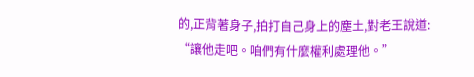的,正背著身子,拍打自己身上的塵土,對老王說道:
“讓他走吧。咱們有什麼權利處理他。”